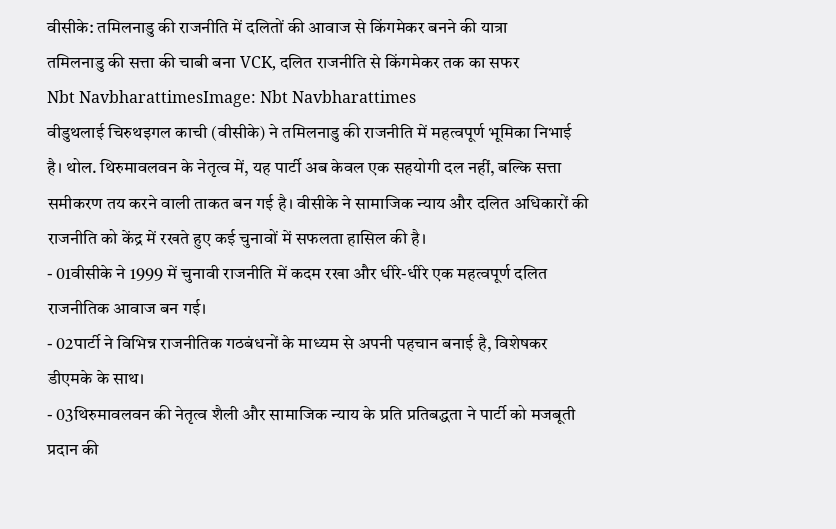वीसीके: तमिलनाडु की राजनीति में दलितों की आवाज से किंगमेकर बनने की यात्रा
तमिलनाडु की सत्ता की चाबी बना VCK, दलित राजनीति से किंगमेकर तक का सफर
Nbt NavbharattimesImage: Nbt Navbharattimes
वीडुथलाई चिरुथइगल काची (वीसीके) ने तमिलनाडु की राजनीति में महत्वपूर्ण भूमिका निभाई है। थोल. थिरुमावलवन के नेतृत्व में, यह पार्टी अब केवल एक सहयोगी दल नहीं, बल्कि सत्ता समीकरण तय करने वाली ताकत बन गई है। वीसीके ने सामाजिक न्याय और दलित अधिकारों की राजनीति को केंद्र में रखते हुए कई चुनावों में सफलता हासिल की है।
- 01वीसीके ने 1999 में चुनावी राजनीति में कदम रखा और धीरे-धीरे एक महत्वपूर्ण दलित राजनीतिक आवाज बन गई।
- 02पार्टी ने विभिन्न राजनीतिक गठबंधनों के माध्यम से अपनी पहचान बनाई है, विशेषकर डीएमके के साथ।
- 03थिरुमावलवन की नेतृत्व शैली और सामाजिक न्याय के प्रति प्रतिबद्धता ने पार्टी को मजबूती प्रदान की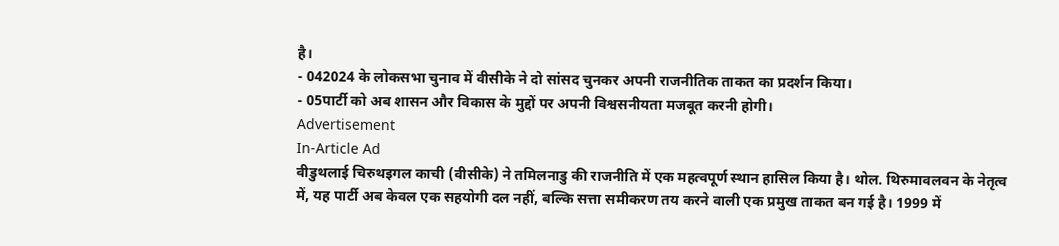है।
- 042024 के लोकसभा चुनाव में वीसीके ने दो सांसद चुनकर अपनी राजनीतिक ताकत का प्रदर्शन किया।
- 05पार्टी को अब शासन और विकास के मुद्दों पर अपनी विश्वसनीयता मजबूत करनी होगी।
Advertisement
In-Article Ad
वीडुथलाई चिरुथइगल काची (वीसीके) ने तमिलनाडु की राजनीति में एक महत्वपूर्ण स्थान हासिल किया है। थोल. थिरुमावलवन के नेतृत्व में, यह पार्टी अब केवल एक सहयोगी दल नहीं, बल्कि सत्ता समीकरण तय करने वाली एक प्रमुख ताकत बन गई है। 1999 में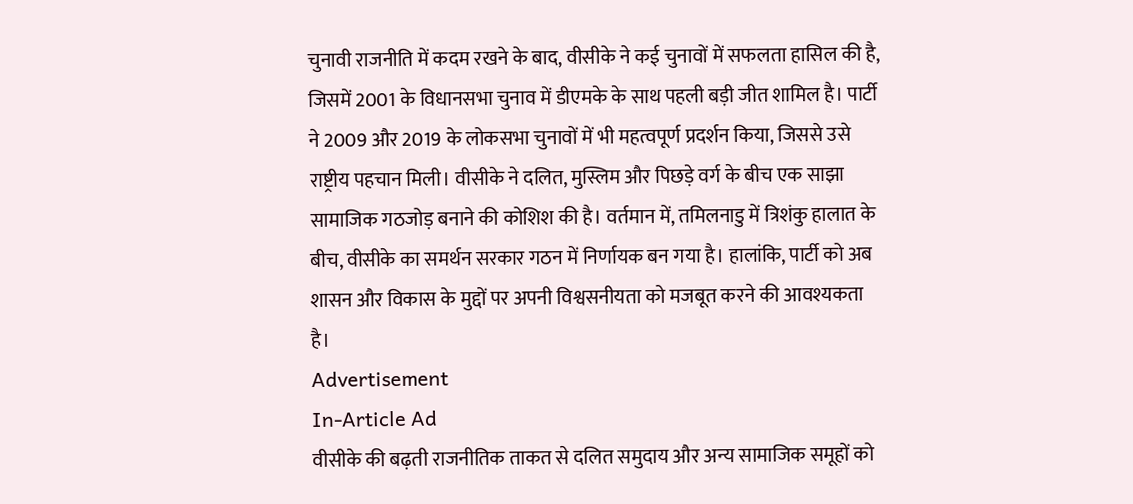चुनावी राजनीति में कदम रखने के बाद, वीसीके ने कई चुनावों में सफलता हासिल की है, जिसमें 2001 के विधानसभा चुनाव में डीएमके के साथ पहली बड़ी जीत शामिल है। पार्टी ने 2009 और 2019 के लोकसभा चुनावों में भी महत्वपूर्ण प्रदर्शन किया, जिससे उसे राष्ट्रीय पहचान मिली। वीसीके ने दलित, मुस्लिम और पिछड़े वर्ग के बीच एक साझा सामाजिक गठजोड़ बनाने की कोशिश की है। वर्तमान में, तमिलनाडु में त्रिशंकु हालात के बीच, वीसीके का समर्थन सरकार गठन में निर्णायक बन गया है। हालांकि, पार्टी को अब शासन और विकास के मुद्दों पर अपनी विश्वसनीयता को मजबूत करने की आवश्यकता है।
Advertisement
In-Article Ad
वीसीके की बढ़ती राजनीतिक ताकत से दलित समुदाय और अन्य सामाजिक समूहों को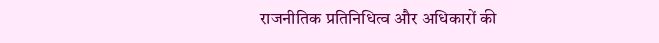राजनीतिक प्रतिनिधित्व और अधिकारों की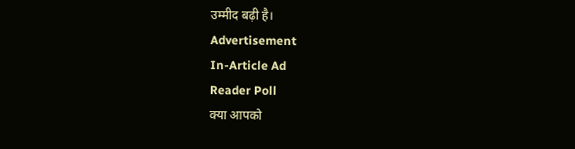उम्मीद बढ़ी है।
Advertisement
In-Article Ad
Reader Poll
क्या आपको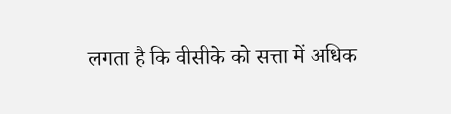लगता है कि वीसीके को सत्ता में अधिक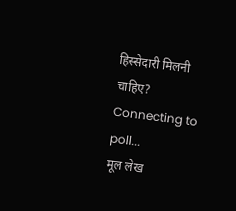हिस्सेदारी मिलनी चाहिए?
Connecting to poll...
मूल लेख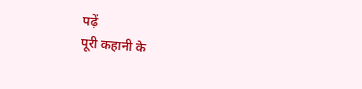पढ़ें
पूरी कहानी के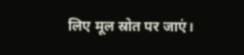लिए मूल स्रोत पर जाएं।